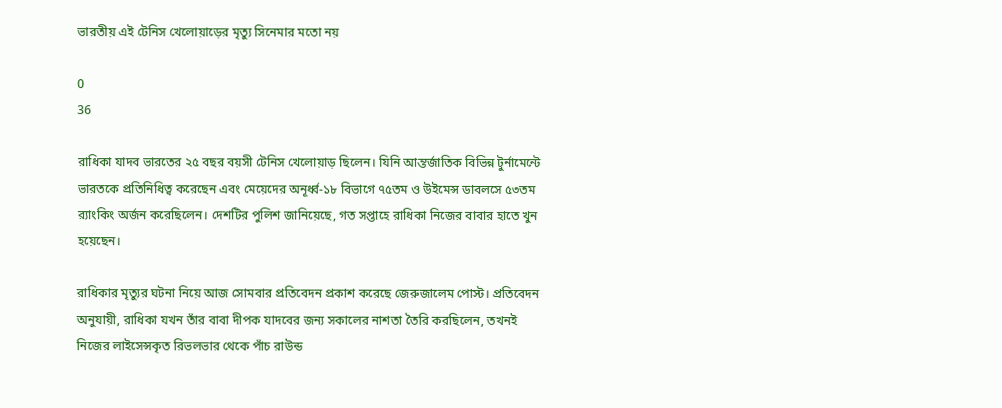ভারতীয় এই টেনিস খেলোয়াড়ের মৃত্যু সিনেমার মতো নয়

0
36

রাধিকা যাদব ভারতের ২৫ বছর বয়সী টেনিস খেলোয়াড় ছিলেন। যিনি আন্তর্জাতিক বিভিন্ন টুর্নামেন্টে ভারতকে প্রতিনিধিত্ব করেছেন এবং মেয়েদের অনূর্ধ্ব-১৮ বিভাগে ৭৫তম ও উইমেন্স ডাবলসে ৫৩তম র‍্যাংকিং অর্জন করেছিলেন। দেশটির পুলিশ জানিয়েছে, গত সপ্তাহে রাধিকা নিজের বাবার হাতে খুন হয়েছেন।

রাধিকার মৃত্যুর ঘটনা নিয়ে আজ সোমবার প্রতিবেদন প্রকাশ করেছে জেরুজালেম পোস্ট। প্রতিবেদন অনুযায়ী, রাধিকা যখন তাঁর বাবা দীপক যাদবের জন্য সকালের নাশতা তৈরি করছিলেন, তখনই নিজের লাইসেন্সকৃত রিভলভার থেকে পাঁচ রাউন্ড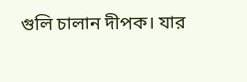গুলি চালান দীপক। যার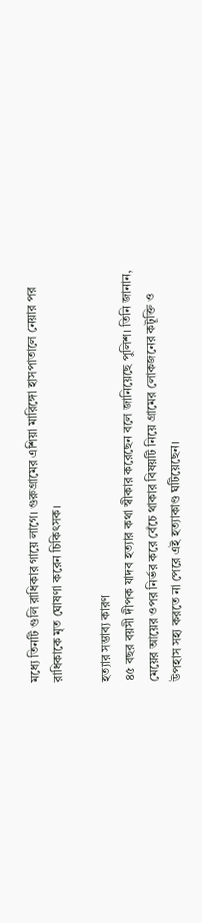মধ্যে তিনটি গুলি রাধিকার গায়ে লাগে। গুরুগ্রামের এশিয়া মারিঙ্গো হাসপাতালে নেয়ার পর রাধিকাকে মৃত ঘোষণা করেন চিকিৎসক।

হত্যার সম্ভাব্য কারণ
৪৫ বছর বয়সী দীপক যাদব হত্যার কথা স্বীকার করেছেন বলে জানিয়েছে পুলিশ। তিনি জানান, মেয়ের আয়ের ওপর নির্ভর করে বেঁচে থাকার বিষয়টি নিয়ে গ্রামের লোকজনের কটূক্তি ও উপহাস সহ্য করতে না পেরে এই হত্যাকাণ্ড ঘটিয়েছেন।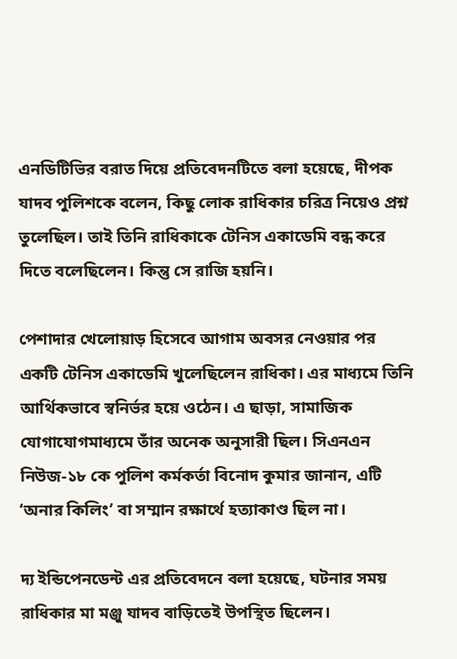এনডিটিভির বরাত দিয়ে প্রতিবেদনটিতে বলা হয়েছে, দীপক যাদব পুলিশকে বলেন, কিছু লোক রাধিকার চরিত্র নিয়েও প্রশ্ন তুলেছিল। তাই তিনি রাধিকাকে টেনিস একাডেমি বন্ধ করে দিতে বলেছিলেন। কিন্তু সে রাজি হয়নি।

পেশাদার খেলোয়াড় হিসেবে আগাম অবসর নেওয়ার পর একটি টেনিস একাডেমি খুলেছিলেন রাধিকা। এর মাধ্যমে তিনি আর্থিকভাবে স্বনির্ভর হয়ে ওঠেন। এ ছাড়া, সামাজিক যোগাযোগমাধ্যমে তাঁর অনেক অনুসারী ছিল। সিএনএন নিউজ-১৮ কে পুলিশ কর্মকর্তা বিনোদ কুমার জানান, এটি ‘অনার কিলিং’ বা সম্মান রক্ষার্থে হত্যাকাণ্ড ছিল না।

দ্য ইন্ডিপেনডেন্ট এর প্রতিবেদনে বলা হয়েছে, ঘটনার সময় রাধিকার মা মঞ্জু যাদব বাড়িতেই উপস্থিত ছিলেন।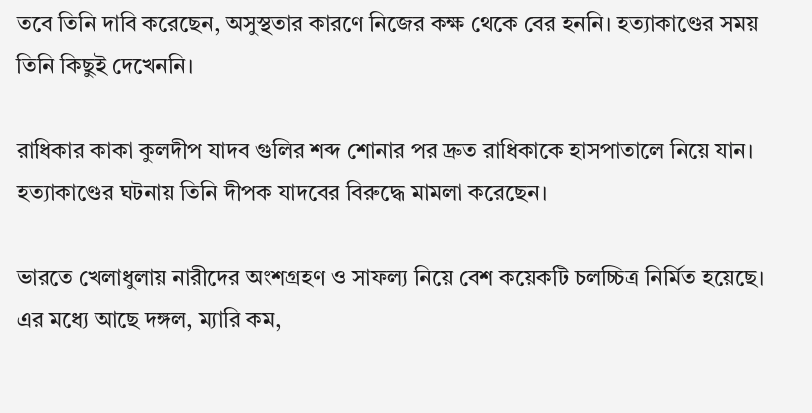তবে তিনি দাবি করেছেন, অসুস্থতার কারণে নিজের কক্ষ থেকে বের হননি। হত্যাকাণ্ডের সময় তিনি কিছুই দেখেননি।

রাধিকার কাকা কুলদীপ যাদব গুলির শব্দ শোনার পর দ্রুত রাধিকাকে হাসপাতালে নিয়ে যান। হত্যাকাণ্ডের ঘটনায় তিনি দীপক যাদবের বিরুদ্ধে মামলা করেছেন।

ভারতে খেলাধুলায় নারীদের অংশগ্রহণ ও সাফল্য নিয়ে বেশ কয়েকটি চলচ্চিত্র নির্মিত হয়েছে। এর মধ্যে আছে দঙ্গল, ম্যারি কম,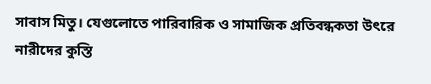সাবাস মিতু। যেগুলোতে পারিবারিক ও সামাজিক প্রতিবন্ধকতা উৎরে নারীদের কুস্তি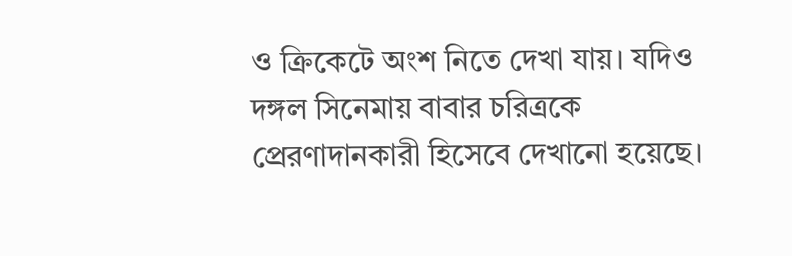ও ক্রিকেটে অংশ নিতে দেখা যায়। যদিও দঙ্গল সিনেমায় বাবার চরিত্রকে প্রেরণাদানকারী হিসেবে দেখানো হয়েছে।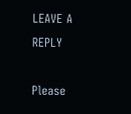LEAVE A REPLY

Please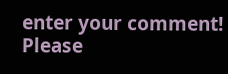enter your comment!
Please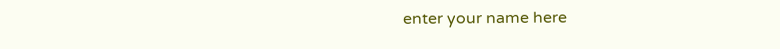enter your name here